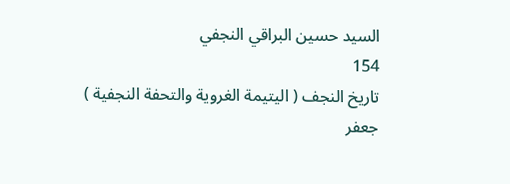السيد حسين البراقي النجفي
154
تاريخ النجف ( اليتيمة الغروية والتحفة النجفية )
جعفر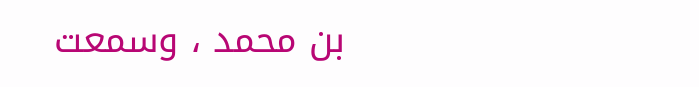بن محمد ، وسمعت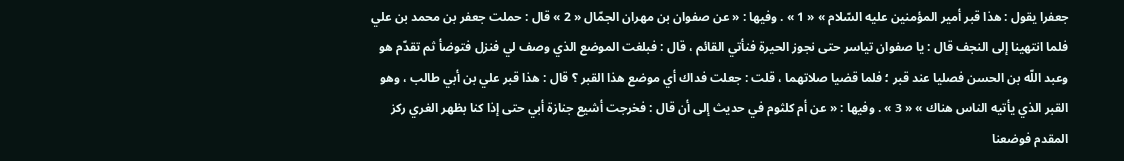جعفرا يقول : هذا قبر أمير المؤمنين عليه السّلام » « 1 » . وفيها : « عن صفوان بن مهران الجمّال « 2 » قال : حملت جعفر بن محمد بن علي فلما انتهينا إلى النجف قال : يا صفوان تياسر حتى نجوز الحيرة فنأتي القائم ، قال : فبلغت الموضع الذي وصف لي فنزل فتوضأ ثم تقدّم هو وعبد اللّه بن الحسن فصليا عند قبر ؛ فلما قضيا صلاتهما ، قلت : جعلت فداك أي موضع هذا القبر ؟ قال : هذا قبر علي بن أبي طالب ، وهو القبر الذي يأتيه الناس هناك » « 3 » . وفيها : « عن أم كلثوم في حديث إلى أن قال : فخرجت أشيع جنازة أبي حتى إذا كنا بظهر الغري ركز المقدم فوضعنا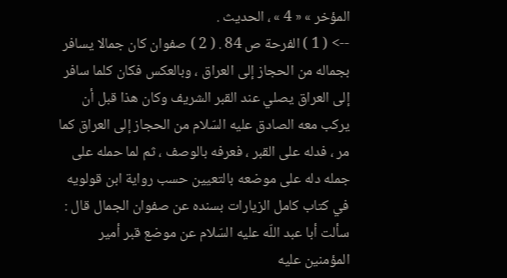المؤخر » « 4 » ، الحديث .
--> ( 1 ) الفرحة ص 84 . ( 2 ) صفوان كان جمالا يسافر بجماله من الحجاز إلى العراق ، وبالعكس فكان كلما سافر إلى العراق يصلي عند القبر الشريف وكان هذا قبل أن يركب معه الصادق عليه السّلام من الحجاز إلى العراق كما مر ، فدله على القبر ، فعرفه بالوصف ، ثم لما حمله على جمله دله على موضعه بالتعيين حسب رواية ابن قولويه في كتاب كامل الزيارات بسنده عن صفوان الجمال قال : سألت أبا عبد اللّه عليه السّلام عن موضع قبر أمير المؤمنين عليه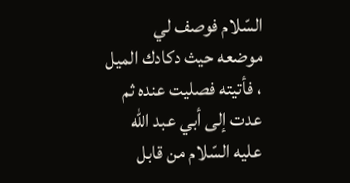السّلام فوصف لي موضعه حيث دكادك الميل ، فأتيته فصليت عنده ثم عدت إلى أبي عبد اللّه عليه السّلام من قابل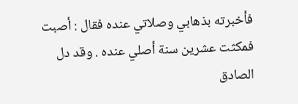فأخبرته بذهابي وصلاتي عنده فقال : أصبت فمكثت عشرين سنة أصلي عنده . وقد دل الصادق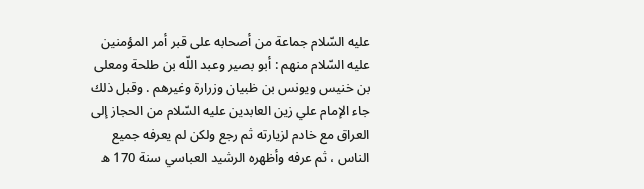عليه السّلام جماعة من أصحابه على قبر أمر المؤمنين عليه السّلام منهم : أبو بصير وعبد اللّه بن طلحة ومعلى بن خنيس ويونس بن ظبيان وزرارة وغيرهم . وقبل ذلك جاء الإمام علي زين العابدين عليه السّلام من الحجاز إلى العراق مع خادم لزيارته ثم رجع ولكن لم يعرفه جميع الناس ، ثم عرفه وأظهره الرشيد العباسي سنة 170 ه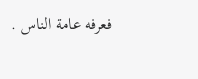فعرفه عامة الناس .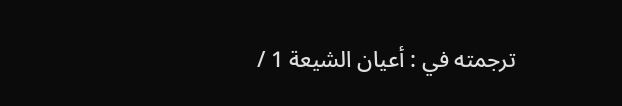ترجمته في : أعيان الشيعة 1 /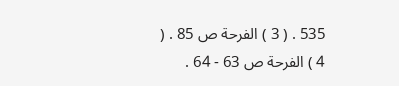535 . ( 3 ) الفرحة ص 85 . ( 4 ) الفرحة ص 63 - 64 .